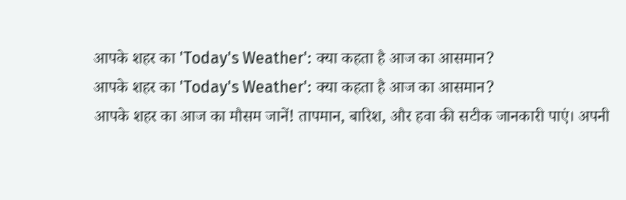आपके शहर का 'Today's Weather': क्या कहता है आज का आसमान?
आपके शहर का 'Today's Weather': क्या कहता है आज का आसमान?
आपके शहर का आज का मौसम जानें! तापमान, बारिश, और हवा की सटीक जानकारी पाएं। अपनी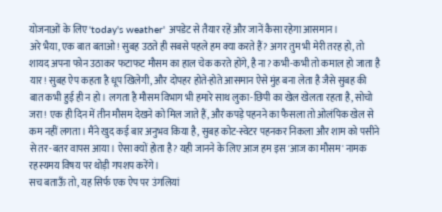योजनाओं के लिए 'today's weather' अपडेट से तैयार रहें और जानें कैसा रहेगा आसमान।
अरे भैया, एक बात बताओ! सुबह उठते ही सबसे पहले हम क्या करते हैं? अगर तुम भी मेरी तरह हो, तो शायद अपना फोन उठाकर फटाफट मौसम का हाल चेक करते होंगे, है ना? कभी-कभी तो कमाल हो जाता है यार! सुबह ऐप कहता है धूप खिलेगी, और दोपहर होते-होते आसमान ऐसे मुंह बना लेता है जैसे सुबह की बात कभी हुई ही न हो। लगता है मौसम विभाग भी हमारे साथ लुका-छिपी का खेल खेलता रहता है, सोचो जरा! एक ही दिन में तीन मौसम देखने को मिल जाते हैं, और कपड़े पहनने का फैसला तो ओलंपिक खेल से कम नहीं लगता। मैंने खुद कई बार अनुभव किया है, सुबह कोट-स्वेटर पहनकर निकला और शाम को पसीने से तर-बतर वापस आया। ऐसा क्यों होता है? यही जानने के लिए आज हम इस 'आज का मौसम' नामक रहस्यमय विषय पर थोड़ी गपशप करेंगे।
सच बताऊँ तो, यह सिर्फ एक ऐप पर उंगलियां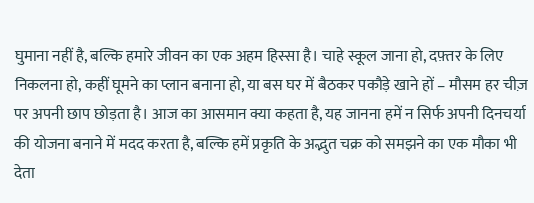घुमाना नहीं है, बल्कि हमारे जीवन का एक अहम हिस्सा है। चाहे स्कूल जाना हो, दफ़्तर के लिए निकलना हो, कहीं घूमने का प्लान बनाना हो, या बस घर में बैठकर पकौड़े खाने हों – मौसम हर चीज़ पर अपनी छाप छोड़ता है। आज का आसमान क्या कहता है, यह जानना हमें न सिर्फ अपनी दिनचर्या की योजना बनाने में मदद करता है, बल्कि हमें प्रकृति के अद्भुत चक्र को समझने का एक मौका भी देता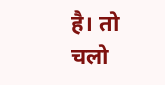है। तो चलो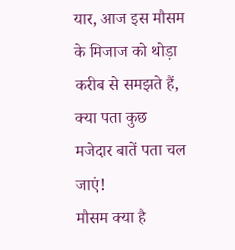यार, आज इस मौसम के मिजाज को थोड़ा करीब से समझते हैं, क्या पता कुछ मजेदार बातें पता चल जाएं!
मौसम क्या है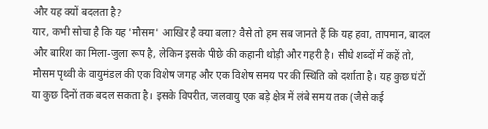और यह क्यों बदलता है?
यार, कभी सोचा है कि यह 'मौसम' आखिर है क्या बला? वैसे तो हम सब जानते हैं कि यह हवा, तापमान, बादल और बारिश का मिला-जुला रूप है, लेकिन इसके पीछे की कहानी थोड़ी और गहरी है। सीधे शब्दों में कहें तो, मौसम पृथ्वी के वायुमंडल की एक विशेष जगह और एक विशेष समय पर की स्थिति को दर्शाता है। यह कुछ घंटों या कुछ दिनों तक बदल सकता है। इसके विपरीत, जलवायु एक बड़े क्षेत्र में लंबे समय तक (जैसे कई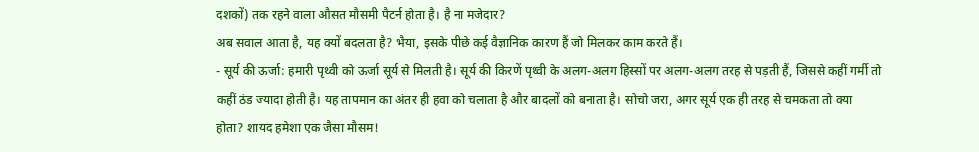दशकों) तक रहने वाला औसत मौसमी पैटर्न होता है। है ना मजेदार?
अब सवाल आता है, यह क्यों बदलता है? भैया, इसके पीछे कई वैज्ञानिक कारण हैं जो मिलकर काम करते हैं।
- सूर्य की ऊर्जा: हमारी पृथ्वी को ऊर्जा सूर्य से मिलती है। सूर्य की किरणें पृथ्वी के अलग-अलग हिस्सों पर अलग-अलग तरह से पड़ती हैं, जिससे कहीं गर्मी तो कहीं ठंड ज्यादा होती है। यह तापमान का अंतर ही हवा को चलाता है और बादलों को बनाता है। सोचो जरा, अगर सूर्य एक ही तरह से चमकता तो क्या होता? शायद हमेशा एक जैसा मौसम!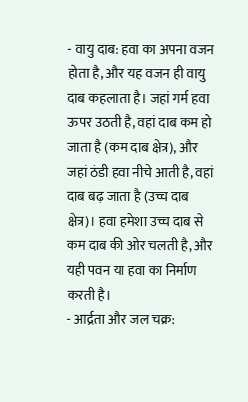- वायु दाब: हवा का अपना वजन होता है, और यह वजन ही वायु दाब कहलाता है। जहां गर्म हवा ऊपर उठती है, वहां दाब कम हो जाता है (कम दाब क्षेत्र), और जहां ठंडी हवा नीचे आती है, वहां दाब बढ़ जाता है (उच्च दाब क्षेत्र)। हवा हमेशा उच्च दाब से कम दाब की ओर चलती है, और यही पवन या हवा का निर्माण करती है।
- आर्द्रता और जल चक्र: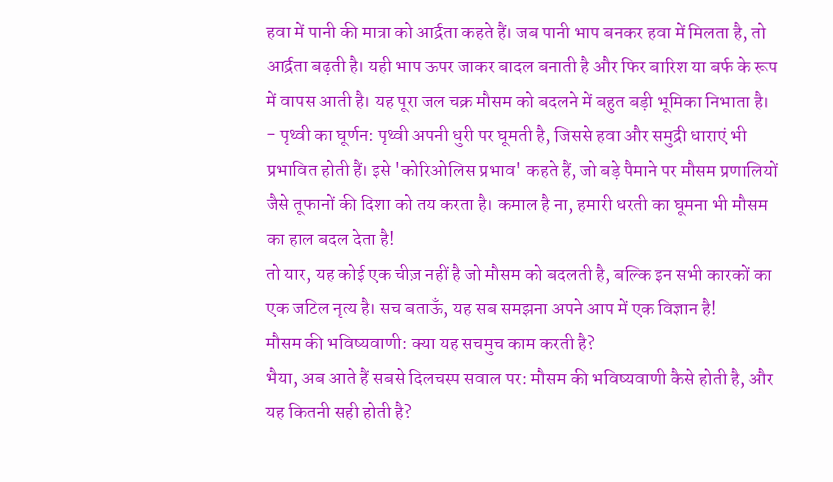हवा में पानी की मात्रा को आर्द्रता कहते हैं। जब पानी भाप बनकर हवा में मिलता है, तो आर्द्रता बढ़ती है। यही भाप ऊपर जाकर बादल बनाती है और फिर बारिश या बर्फ के रूप में वापस आती है। यह पूरा जल चक्र मौसम को बदलने में बहुत बड़ी भूमिका निभाता है।
- पृथ्वी का घूर्णन: पृथ्वी अपनी धुरी पर घूमती है, जिससे हवा और समुद्री धाराएं भी प्रभावित होती हैं। इसे 'कोरिओलिस प्रभाव' कहते हैं, जो बड़े पैमाने पर मौसम प्रणालियों जैसे तूफानों की दिशा को तय करता है। कमाल है ना, हमारी धरती का घूमना भी मौसम का हाल बदल देता है!
तो यार, यह कोई एक चीज़ नहीं है जो मौसम को बदलती है, बल्कि इन सभी कारकों का एक जटिल नृत्य है। सच बताऊँ, यह सब समझना अपने आप में एक विज्ञान है!
मौसम की भविष्यवाणी: क्या यह सचमुच काम करती है?
भैया, अब आते हैं सबसे दिलचस्प सवाल पर: मौसम की भविष्यवाणी कैसे होती है, और यह कितनी सही होती है?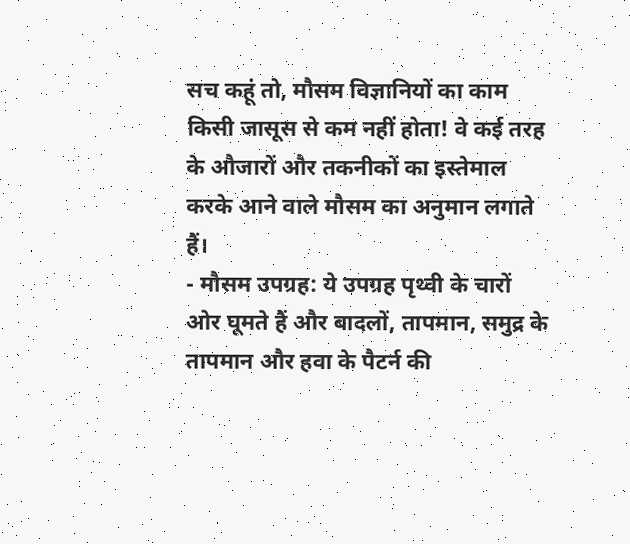सच कहूं तो, मौसम विज्ञानियों का काम किसी जासूस से कम नहीं होता! वे कई तरह के औजारों और तकनीकों का इस्तेमाल करके आने वाले मौसम का अनुमान लगाते हैं।
- मौसम उपग्रह: ये उपग्रह पृथ्वी के चारों ओर घूमते हैं और बादलों, तापमान, समुद्र के तापमान और हवा के पैटर्न की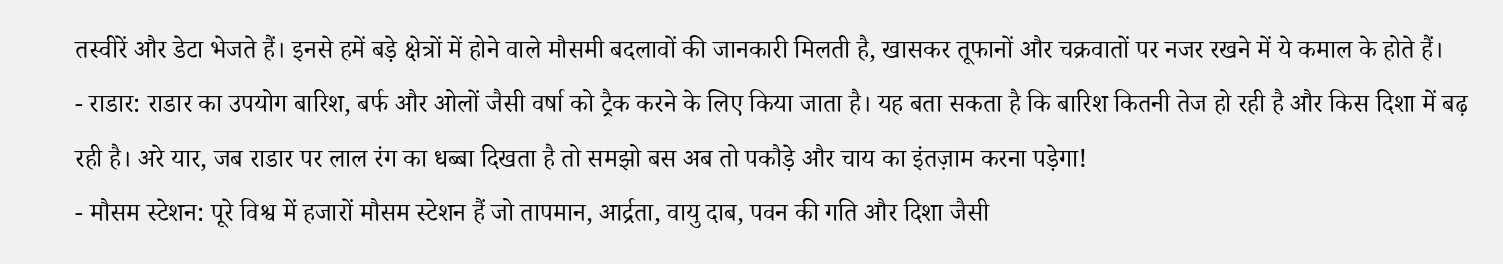तस्वीरें और डेटा भेजते हैं। इनसे हमें बड़े क्षेत्रों में होने वाले मौसमी बदलावों की जानकारी मिलती है, खासकर तूफानों और चक्रवातों पर नजर रखने में ये कमाल के होते हैं।
- राडार: राडार का उपयोग बारिश, बर्फ और ओलों जैसी वर्षा को ट्रैक करने के लिए किया जाता है। यह बता सकता है कि बारिश कितनी तेज हो रही है और किस दिशा में बढ़ रही है। अरे यार, जब राडार पर लाल रंग का धब्बा दिखता है तो समझो बस अब तो पकौड़े और चाय का इंतज़ाम करना पड़ेगा!
- मौसम स्टेशन: पूरे विश्व में हजारों मौसम स्टेशन हैं जो तापमान, आर्द्रता, वायु दाब, पवन की गति और दिशा जैसी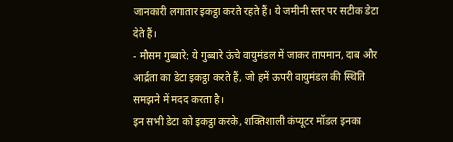जानकारी लगातार इकट्ठा करते रहते हैं। ये जमीनी स्तर पर सटीक डेटा देते हैं।
- मौसम गुब्बारे: ये गुब्बारे ऊंचे वायुमंडल में जाकर तापमान, दाब और आर्द्रता का डेटा इकट्ठा करते हैं, जो हमें ऊपरी वायुमंडल की स्थिति समझने में मदद करता है।
इन सभी डेटा को इकट्ठा करके, शक्तिशाली कंप्यूटर मॉडल इनका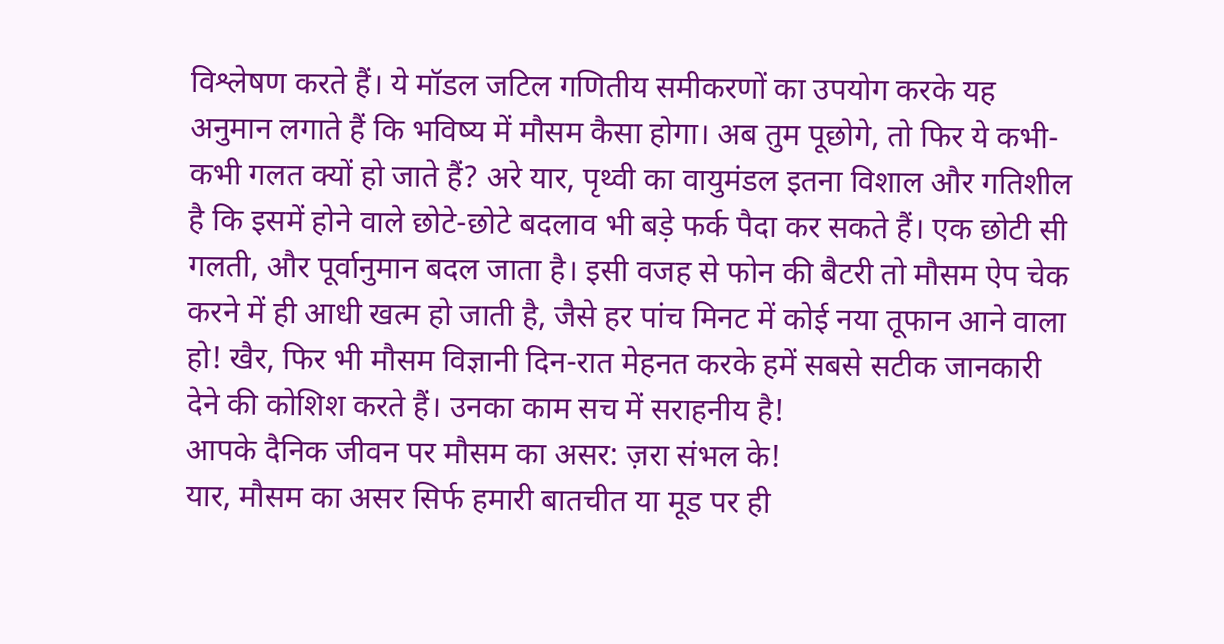विश्लेषण करते हैं। ये मॉडल जटिल गणितीय समीकरणों का उपयोग करके यह अनुमान लगाते हैं कि भविष्य में मौसम कैसा होगा। अब तुम पूछोगे, तो फिर ये कभी-कभी गलत क्यों हो जाते हैं? अरे यार, पृथ्वी का वायुमंडल इतना विशाल और गतिशील है कि इसमें होने वाले छोटे-छोटे बदलाव भी बड़े फर्क पैदा कर सकते हैं। एक छोटी सी गलती, और पूर्वानुमान बदल जाता है। इसी वजह से फोन की बैटरी तो मौसम ऐप चेक करने में ही आधी खत्म हो जाती है, जैसे हर पांच मिनट में कोई नया तूफान आने वाला हो! खैर, फिर भी मौसम विज्ञानी दिन-रात मेहनत करके हमें सबसे सटीक जानकारी देने की कोशिश करते हैं। उनका काम सच में सराहनीय है!
आपके दैनिक जीवन पर मौसम का असर: ज़रा संभल के!
यार, मौसम का असर सिर्फ हमारी बातचीत या मूड पर ही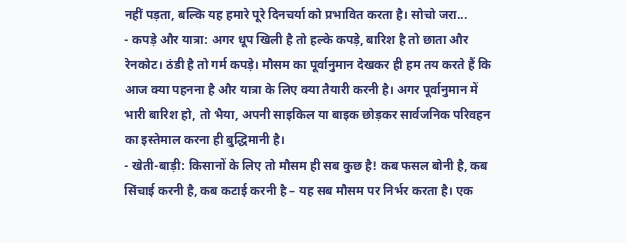नहीं पड़ता, बल्कि यह हमारे पूरे दिनचर्या को प्रभावित करता है। सोचो जरा...
- कपड़े और यात्रा: अगर धूप खिली है तो हल्के कपड़े, बारिश है तो छाता और रेनकोट। ठंडी है तो गर्म कपड़े। मौसम का पूर्वानुमान देखकर ही हम तय करते हैं कि आज क्या पहनना है और यात्रा के लिए क्या तैयारी करनी है। अगर पूर्वानुमान में भारी बारिश हो, तो भैया, अपनी साइकिल या बाइक छोड़कर सार्वजनिक परिवहन का इस्तेमाल करना ही बुद्धिमानी है।
- खेती-बाड़ी: किसानों के लिए तो मौसम ही सब कुछ है! कब फसल बोनी है, कब सिंचाई करनी है, कब कटाई करनी है – यह सब मौसम पर निर्भर करता है। एक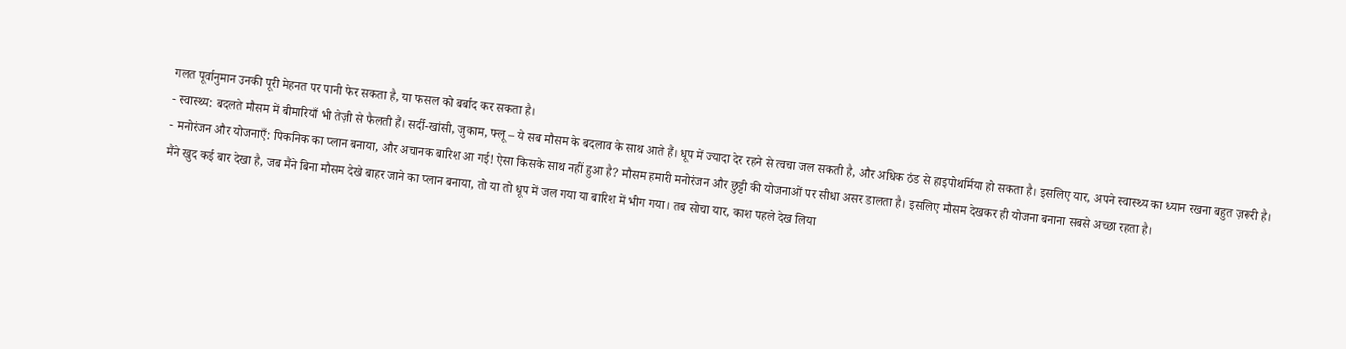गलत पूर्वानुमान उनकी पूरी मेहनत पर पानी फेर सकता है, या फसल को बर्बाद कर सकता है।
- स्वास्थ्य: बदलते मौसम में बीमारियाँ भी तेज़ी से फैलती हैं। सर्दी-खांसी, जुकाम, फ्लू – ये सब मौसम के बदलाव के साथ आते हैं। धूप में ज्यादा देर रहने से त्वचा जल सकती है, और अधिक ठंड से हाइपोथर्मिया हो सकता है। इसलिए यार, अपने स्वास्थ्य का ध्यान रखना बहुत ज़रूरी है।
- मनोरंजन और योजनाएँ: पिकनिक का प्लान बनाया, और अचानक बारिश आ गई! ऐसा किसके साथ नहीं हुआ है? मौसम हमारी मनोरंजन और छुट्टी की योजनाओं पर सीधा असर डालता है। इसलिए मौसम देखकर ही योजना बनाना सबसे अच्छा रहता है।
मैंने खुद कई बार देखा है, जब मैंने बिना मौसम देखे बाहर जाने का प्लान बनाया, तो या तो धूप में जल गया या बारिश में भीग गया। तब सोचा यार, काश पहले देख लिया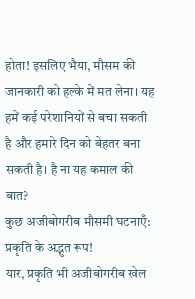होता! इसलिए भैया, मौसम की जानकारी को हल्के में मत लेना। यह हमें कई परेशानियों से बचा सकती है और हमारे दिन को बेहतर बना सकती है। है ना यह कमाल की बात?
कुछ अजीबोगरीब मौसमी घटनाएँ: प्रकृति के अद्भुत रूप!
यार, प्रकृति भी अजीबोगरीब खेल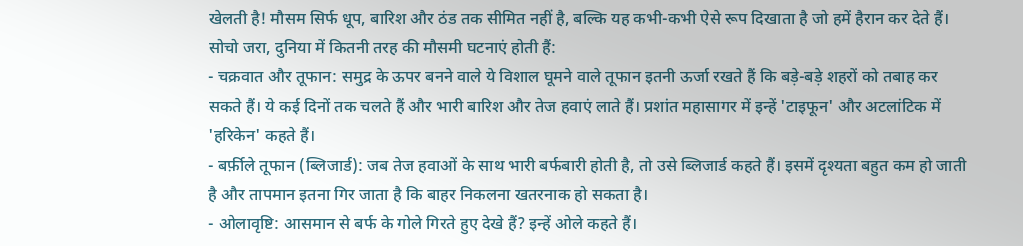खेलती है! मौसम सिर्फ धूप, बारिश और ठंड तक सीमित नहीं है, बल्कि यह कभी-कभी ऐसे रूप दिखाता है जो हमें हैरान कर देते हैं। सोचो जरा, दुनिया में कितनी तरह की मौसमी घटनाएं होती हैं:
- चक्रवात और तूफान: समुद्र के ऊपर बनने वाले ये विशाल घूमने वाले तूफान इतनी ऊर्जा रखते हैं कि बड़े-बड़े शहरों को तबाह कर सकते हैं। ये कई दिनों तक चलते हैं और भारी बारिश और तेज हवाएं लाते हैं। प्रशांत महासागर में इन्हें 'टाइफून' और अटलांटिक में 'हरिकेन' कहते हैं।
- बर्फ़ीले तूफान (ब्लिजार्ड): जब तेज हवाओं के साथ भारी बर्फबारी होती है, तो उसे ब्लिजार्ड कहते हैं। इसमें दृश्यता बहुत कम हो जाती है और तापमान इतना गिर जाता है कि बाहर निकलना खतरनाक हो सकता है।
- ओलावृष्टि: आसमान से बर्फ के गोले गिरते हुए देखे हैं? इन्हें ओले कहते हैं।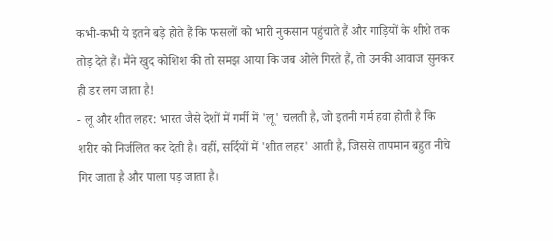कभी-कभी ये इतने बड़े होते हैं कि फसलों को भारी नुकसान पहुंचाते हैं और गाड़ियों के शीशे तक तोड़ देते हैं। मैंने खुद कोशिश की तो समझ आया कि जब ओले गिरते हैं, तो उनकी आवाज सुनकर ही डर लग जाता है!
- लू और शीत लहर: भारत जैसे देशों में गर्मी में 'लू' चलती है, जो इतनी गर्म हवा होती है कि शरीर को निर्जलित कर देती है। वहीं, सर्दियों में 'शीत लहर' आती है, जिससे तापमान बहुत नीचे गिर जाता है और पाला पड़ जाता है।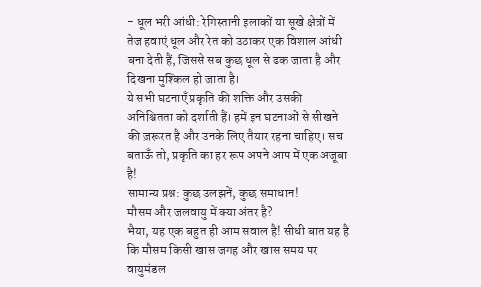- धूल भरी आंधी: रेगिस्तानी इलाकों या सूखे क्षेत्रों में तेज हवाएं धूल और रेत को उठाकर एक विशाल आंधी बना देती हैं, जिससे सब कुछ धूल से ढक जाता है और दिखना मुश्किल हो जाता है।
ये सभी घटनाएँ प्रकृति की शक्ति और उसकी अनिश्चितता को दर्शाती हैं। हमें इन घटनाओं से सीखने की ज़रूरत है और उनके लिए तैयार रहना चाहिए। सच बताऊँ तो, प्रकृति का हर रूप अपने आप में एक अजूबा है!
सामान्य प्रश्न: कुछ उलझनें, कुछ समाधान!
मौसम और जलवायु में क्या अंतर है?
भैया, यह एक बहुत ही आम सवाल है! सीधी बात यह है कि मौसम किसी खास जगह और खास समय पर वायुमंडल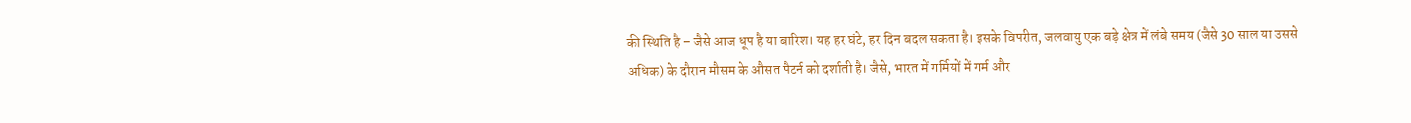की स्थिति है – जैसे आज धूप है या बारिश। यह हर घंटे, हर दिन बदल सकता है। इसके विपरीत, जलवायु एक बड़े क्षेत्र में लंबे समय (जैसे 30 साल या उससे अधिक) के दौरान मौसम के औसत पैटर्न को दर्शाती है। जैसे, भारत में गर्मियों में गर्म और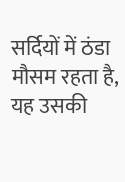सर्दियों में ठंडा मौसम रहता है, यह उसकी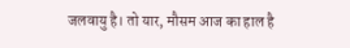जलवायु है। तो यार, मौसम आज का हाल है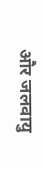और जलवायु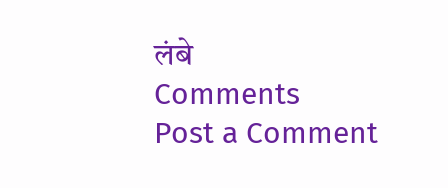लंबे
Comments
Post a Comment